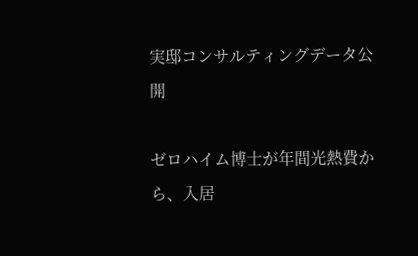実邸コンサルティングデータ公開

ゼロハイム博士が年間光熱費から、入居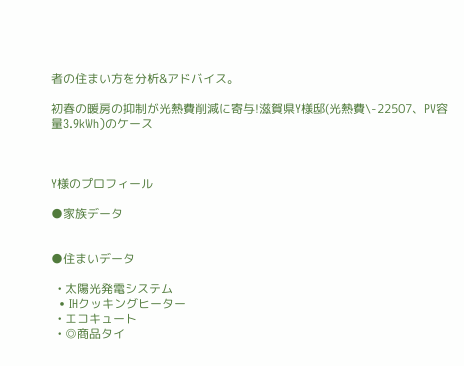者の住まい方を分析&アドバイス。

初春の暖房の抑制が光熱費削減に寄与!滋賀県Y様邸(光熱費\-22507、PV容量3.9kWh)のケース



Y様のプロフィール

●家族データ


●住まいデータ

  • 太陽光発電システム
  • IHクッキングヒーター
  • エコキュート
  • ◎商品タイ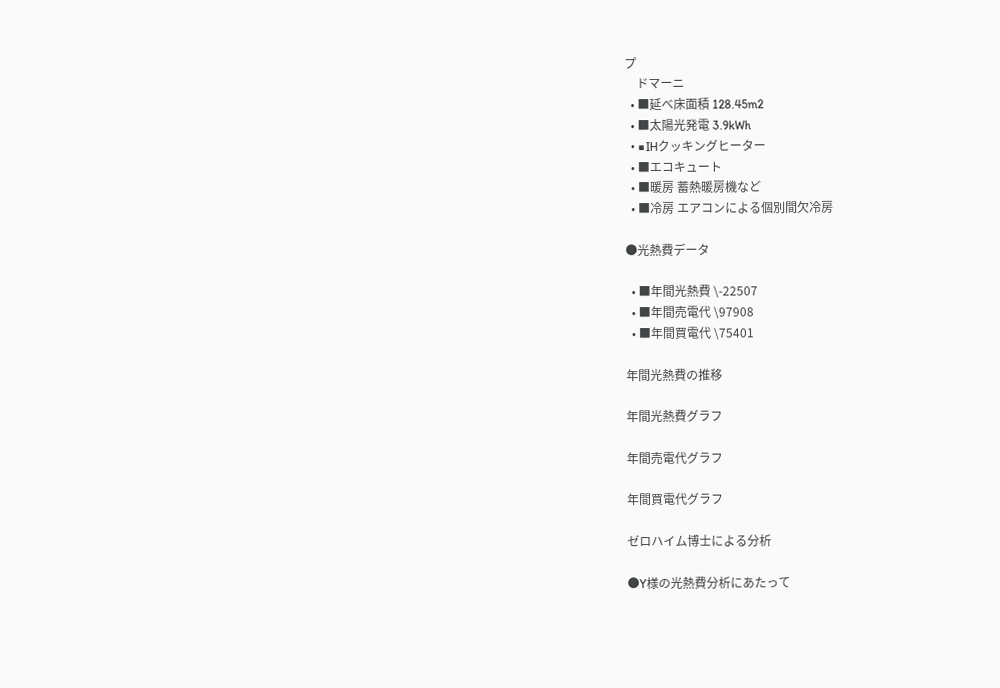プ
    ドマーニ
  • ■延べ床面積 128.45m2
  • ■太陽光発電 3.9kWh
  • ■IHクッキングヒーター
  • ■エコキュート
  • ■暖房 蓄熱暖房機など
  • ■冷房 エアコンによる個別間欠冷房

●光熱費データ

  • ■年間光熱費 \-22507
  • ■年間売電代 \97908
  • ■年間買電代 \75401

年間光熱費の推移

年間光熱費グラフ

年間売電代グラフ

年間買電代グラフ

ゼロハイム博士による分析

●Y様の光熱費分析にあたって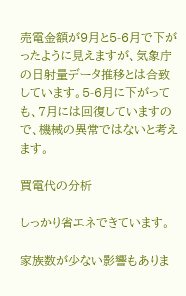売電金額が9月と5-6月で下がったように見えますが、気象庁の日射量データ推移とは合致しています。5-6月に下がっても、7月には回復していますので、機械の異常ではないと考えます。

買電代の分析

しっかり省エネできています。

家族数が少ない影響もありま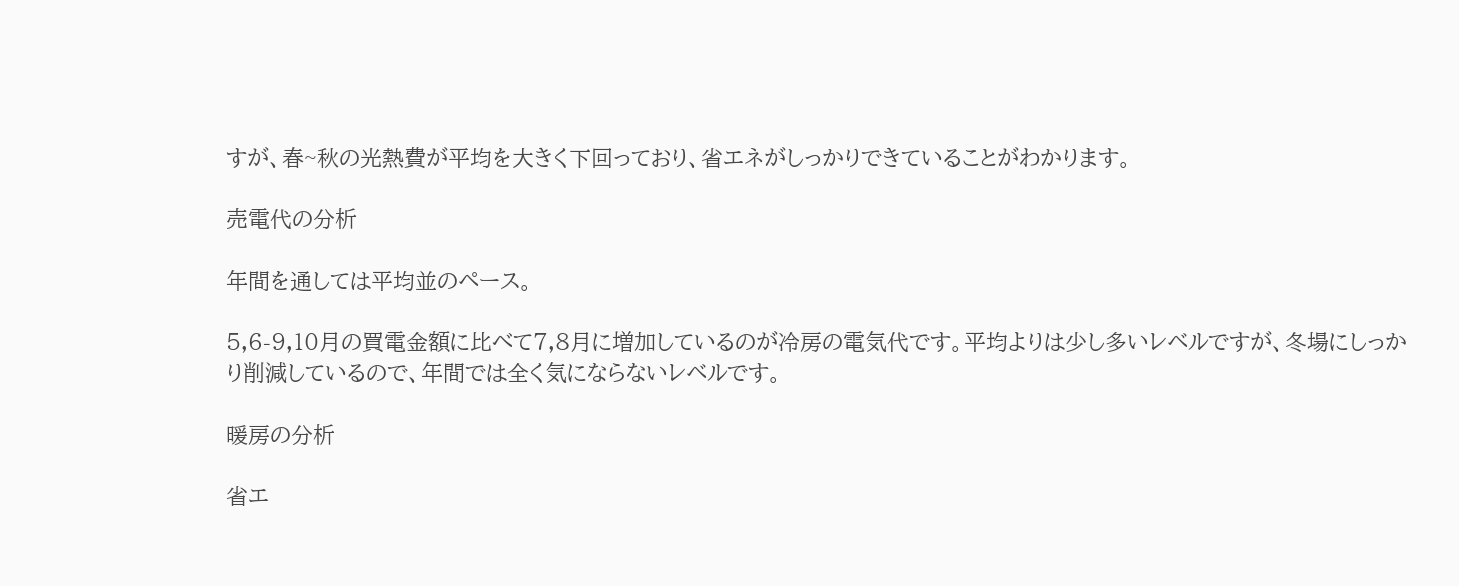すが、春~秋の光熱費が平均を大きく下回っており、省エネがしっかりできていることがわかります。

売電代の分析

年間を通しては平均並のペース。

5,6-9,10月の買電金額に比べて7,8月に増加しているのが冷房の電気代です。平均よりは少し多いレベルですが、冬場にしっかり削減しているので、年間では全く気にならないレベルです。

暖房の分析

省エ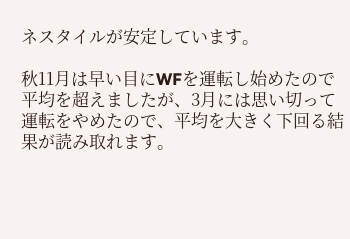ネスタイルが安定しています。

秋11月は早い目にWFを運転し始めたので平均を超えましたが、3月には思い切って運転をやめたので、平均を大きく下回る結果が読み取れます。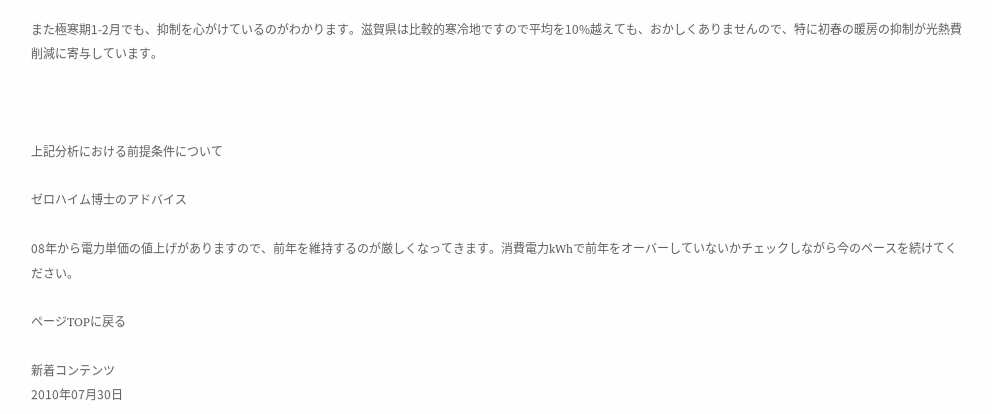また極寒期1-2月でも、抑制を心がけているのがわかります。滋賀県は比較的寒冷地ですので平均を10%越えても、おかしくありませんので、特に初春の暖房の抑制が光熱費削減に寄与しています。



上記分析における前提条件について

ゼロハイム博士のアドバイス

08年から電力単価の値上げがありますので、前年を維持するのが厳しくなってきます。消費電力kWhで前年をオーバーしていないかチェックしながら今のペースを続けてください。

ページTOPに戻る

新着コンテンツ
2010年07月30日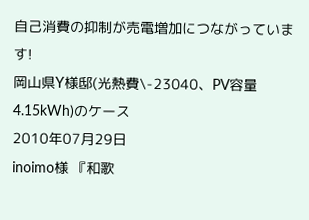自己消費の抑制が売電増加につながっています!
岡山県Y様邸(光熱費\-23040、PV容量4.15kWh)のケース
2010年07月29日
inoimo様 『和歌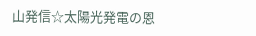山発信☆太陽光発電の恩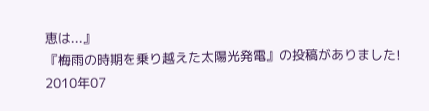恵は...』
『梅雨の時期を乗り越えた太陽光発電』の投稿がありました!
2010年07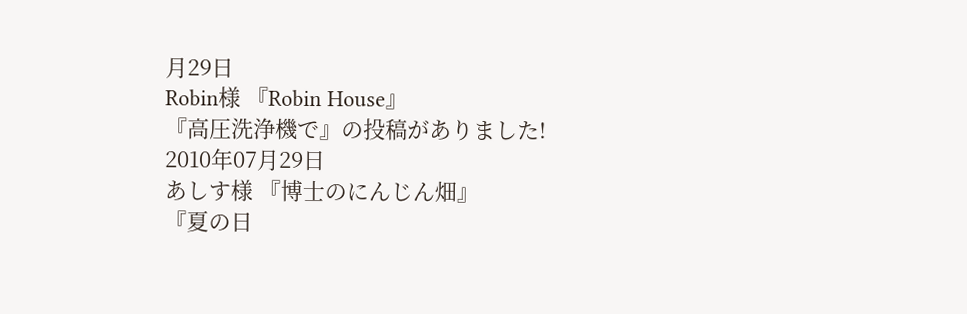月29日
Robin様 『Robin House』
『高圧洗浄機で』の投稿がありました!
2010年07月29日
あしす様 『博士のにんじん畑』
『夏の日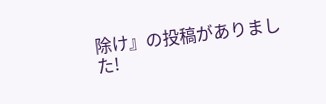除け』の投稿がありました!